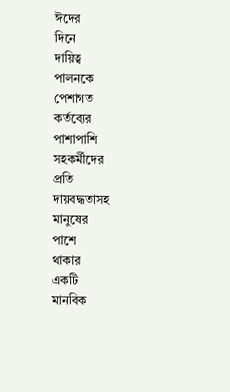ঈদের
দিনে
দায়িত্ব
পালনকে
পেশাগত
কর্তব্যের
পাশাপাশি
সহকর্মীদের
প্রতি
দায়বদ্ধতাসহ
মানুষের
পাশে
থাকার
একটি
মানবিক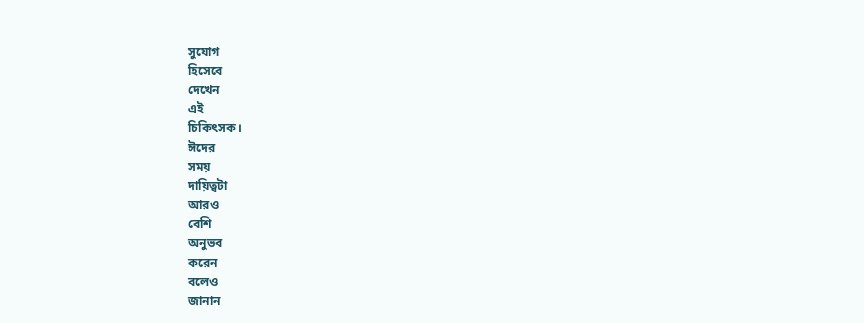সুযোগ
হিসেবে
দেখেন
এই
চিকিৎসক।
ঈদের
সময়
দায়িত্বটা
আরও
বেশি
অনুভব
করেন
বলেও
জানান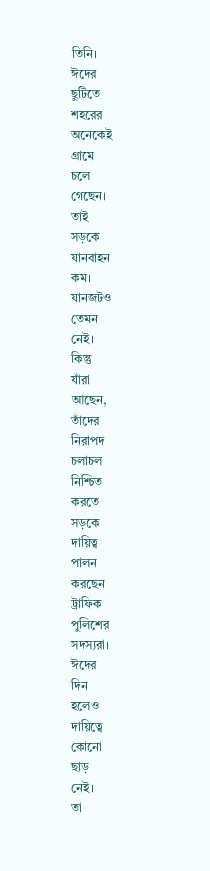তিনি।
ঈদের
ছুটিতে
শহরের
অনেকেই
গ্রামে
চলে
গেছেন।
তাই
সড়কে
যানবাহন
কম।
যানজটও
তেমন
নেই।
কিন্তু
যাঁরা
আছেন,
তাঁদের
নিরাপদ
চলাচল
নিশ্চিত
করতে
সড়কে
দায়িত্ব
পালন
করছেন
ট্রাফিক
পুলিশের
সদস্যরা।
ঈদের
দিন
হলেও
দায়িত্বে
কোনো
ছাড়
নেই।
তা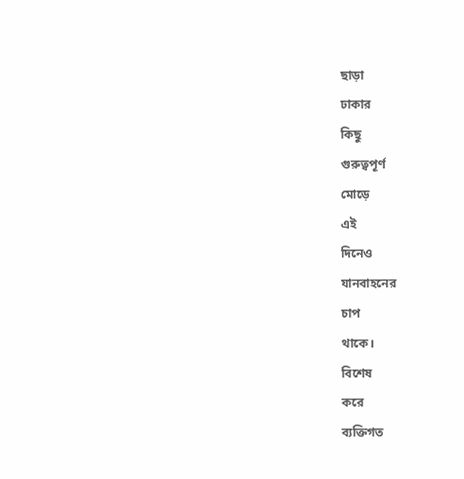ছাড়া
ঢাকার
কিছু
গুরুত্বপূর্ণ
মোড়ে
এই
দিনেও
যানবাহনের
চাপ
থাকে।
বিশেষ
করে
ব্যক্তিগত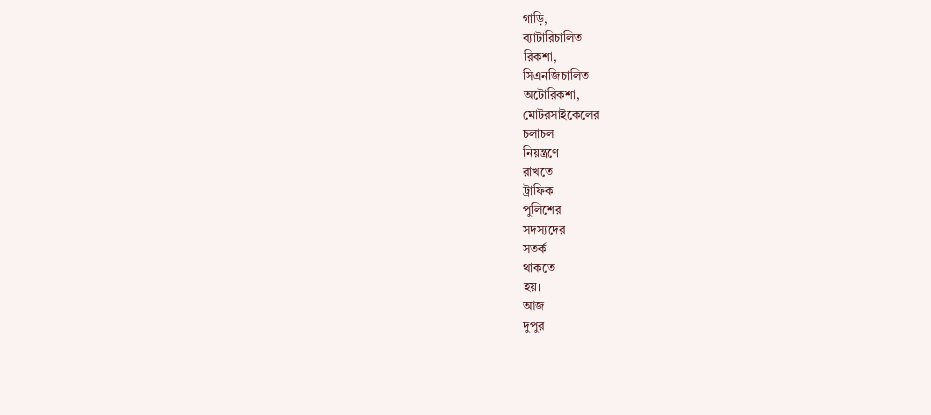গাড়ি,
ব্যাটারিচালিত
রিকশা,
সিএনজিচালিত
অটোরিকশা,
মোটরসাইকেলের
চলাচল
নিয়ন্ত্রণে
রাখতে
ট্রাফিক
পুলিশের
সদস্যদের
সতর্ক
থাকতে
হয়।
আজ
দুপুর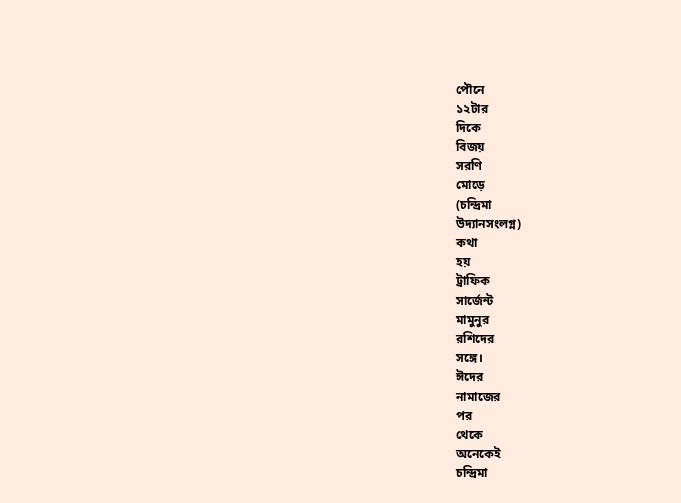পৌনে
১২টার
দিকে
বিজয়
সরণি
মোড়ে
(চন্দ্রিমা
উদ্যানসংলগ্ন)
কথা
হয়
ট্রাফিক
সার্জেন্ট
মামুনুর
রশিদের
সঙ্গে।
ঈদের
নামাজের
পর
থেকে
অনেকেই
চন্দ্রিমা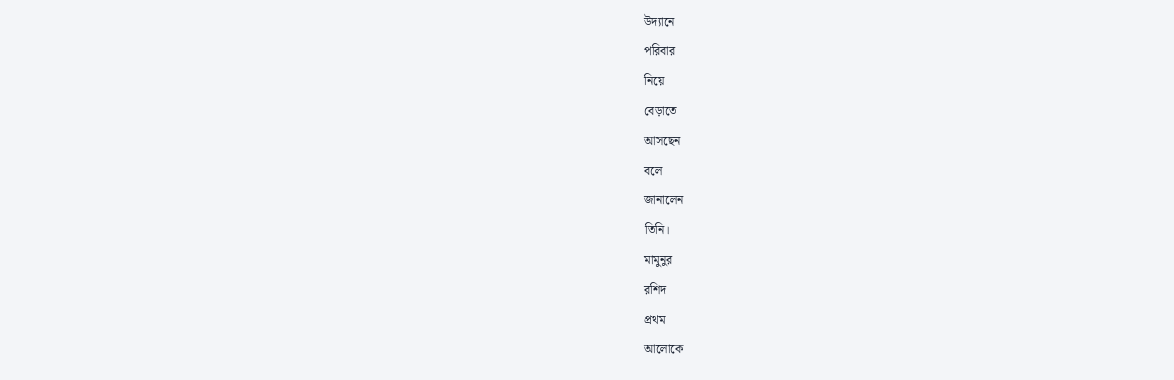উদ্যানে
পরিবার
নিয়ে
বেড়াতে
আসছেন
বলে
জানালেন
তিনি।
মামুনুর
রশিদ
প্রথম
আলোকে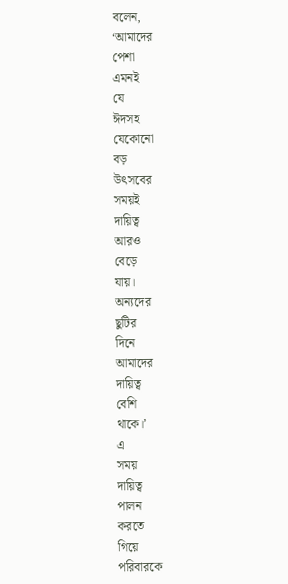বলেন,
‘আমাদের
পেশা
এমনই
যে
ঈদসহ
যেকোনো
বড়
উৎসবের
সময়ই
দায়িত্ব
আরও
বেড়ে
যায়।
অন্যদের
ছুটির
দিনে
আমাদের
দায়িত্ব
বেশি
থাকে।’
এ
সময়
দায়িত্ব
পালন
করতে
গিয়ে
পরিবারকে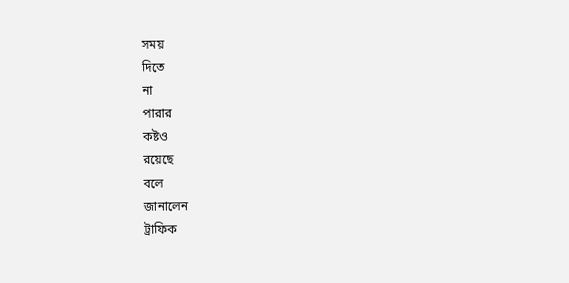সময়
দিতে
না
পারার
কষ্টও
রয়েছে
বলে
জানালেন
ট্রাফিক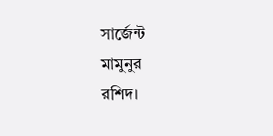সার্জেন্ট
মামুনুর
রশিদ।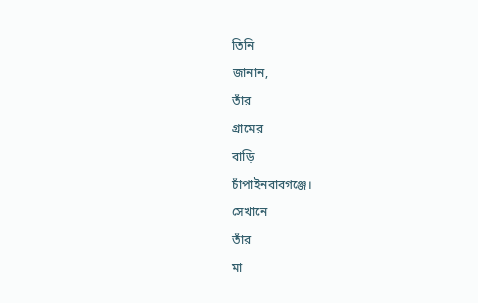তিনি
জানান,
তাঁর
গ্রামের
বাড়ি
চাঁপাইনবাবগঞ্জে।
সেখানে
তাঁর
মা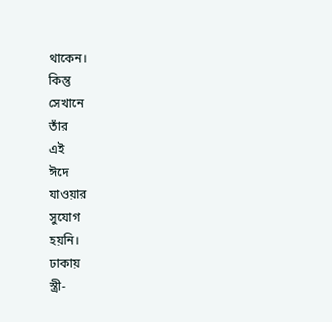থাকেন।
কিন্তু
সেখানে
তাঁর
এই
ঈদে
যাওয়ার
সুযোগ
হয়নি।
ঢাকায়
স্ত্রী-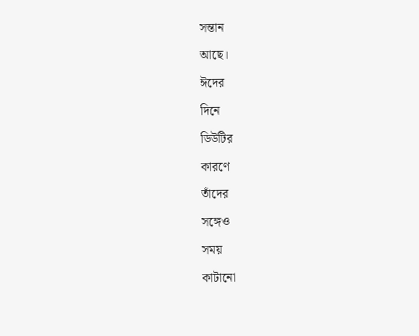সন্তান
আছে।
ঈদের
দিনে
ডিউটির
কারণে
তাঁদের
সঙ্গেও
সময়
কাটানো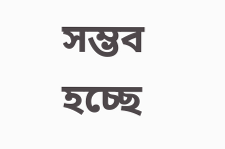সম্ভব
হচ্ছে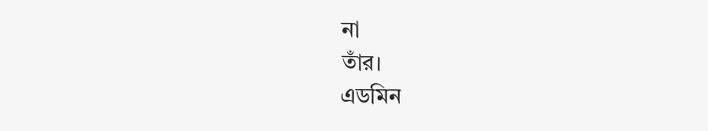না
তাঁর।
এডমিন